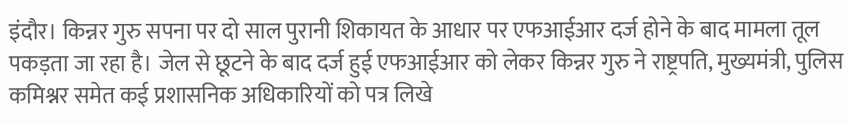इंदौर। किन्नर गुरु सपना पर दो साल पुरानी शिकायत के आधार पर एफआईआर दर्ज होने के बाद मामला तूल पकड़ता जा रहा है। जेल से छूटने के बाद दर्ज हुई एफआईआर को लेकर किन्नर गुरु ने राष्ट्रपति, मुख्यमंत्री, पुलिस कमिश्नर समेत कई प्रशासनिक अधिकारियों को पत्र लिखे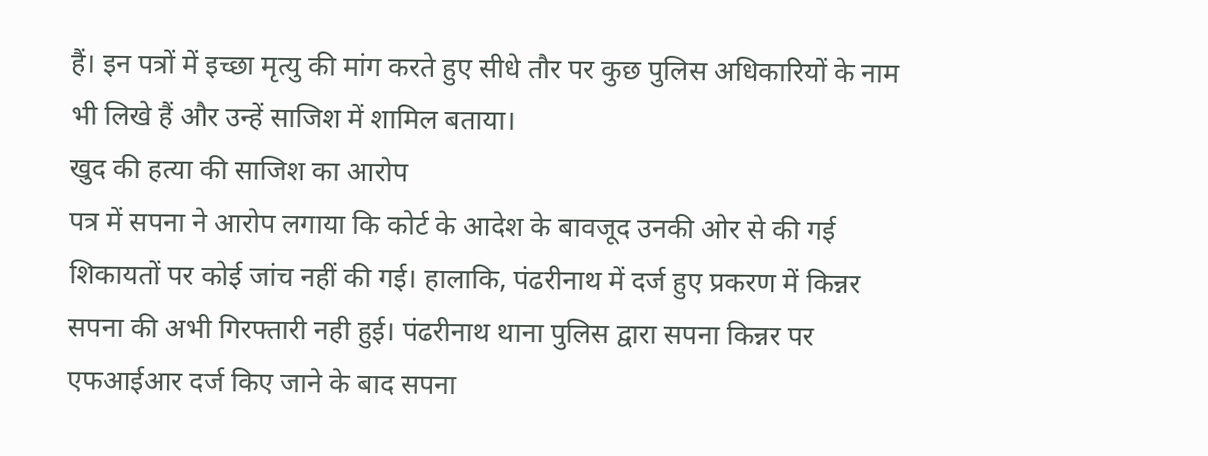हैं। इन पत्रों में इच्छा मृत्यु की मांग करते हुए सीधे तौर पर कुछ पुलिस अधिकारियों के नाम भी लिखे हैं और उन्हें साजिश में शामिल बताया।
खुद की हत्या की साजिश का आरोप
पत्र में सपना ने आरोप लगाया कि कोर्ट के आदेश के बावजूद उनकी ओर से की गई शिकायतों पर कोई जांच नहीं की गई। हालाकि, पंढरीनाथ में दर्ज हुए प्रकरण में किन्नर सपना की अभी गिरफ्तारी नही हुई। पंढरीनाथ थाना पुलिस द्वारा सपना किन्नर पर एफआईआर दर्ज किए जाने के बाद सपना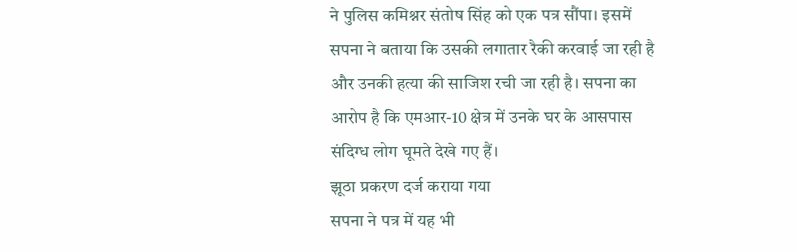ने पुलिस कमिश्नर संतोष सिंह को एक पत्र सौंपा। इसमें सपना ने बताया कि उसकी लगातार रैकी करवाई जा रही है और उनकी हत्या की साजिश रची जा रही है। सपना का आरोप है कि एमआर-10 क्षेत्र में उनके घर के आसपास संदिग्ध लोग घूमते देखे गए हैं।
झूठा प्रकरण दर्ज कराया गया
सपना ने पत्र में यह भी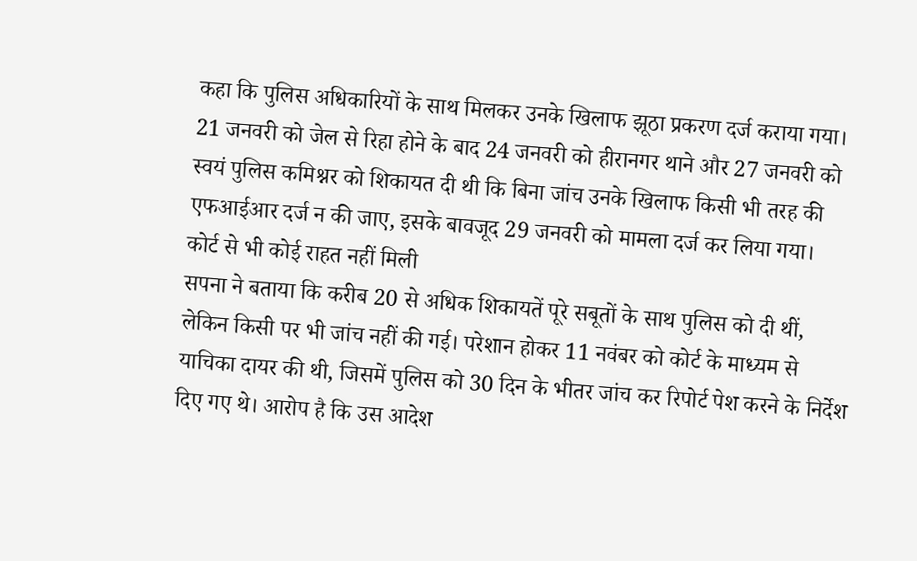कहा कि पुलिस अधिकारियों के साथ मिलकर उनके खिलाफ झूठा प्रकरण दर्ज कराया गया। 21 जनवरी को जेल से रिहा होने के बाद 24 जनवरी को हीरानगर थाने और 27 जनवरी को स्वयं पुलिस कमिश्नर को शिकायत दी थी कि बिना जांच उनके खिलाफ किसी भी तरह की एफआईआर दर्ज न की जाए, इसके बावजूद 29 जनवरी को मामला दर्ज कर लिया गया।
कोर्ट से भी कोई राहत नहीं मिली
सपना ने बताया कि करीब 20 से अधिक शिकायतें पूरे सबूतों के साथ पुलिस को दी थीं, लेकिन किसी पर भी जांच नहीं की गई। परेशान होकर 11 नवंबर को कोर्ट के माध्यम से याचिका दायर की थी, जिसमें पुलिस को 30 दिन के भीतर जांच कर रिपोर्ट पेश करने के निर्देश दिए गए थे। आरोप है कि उस आदेश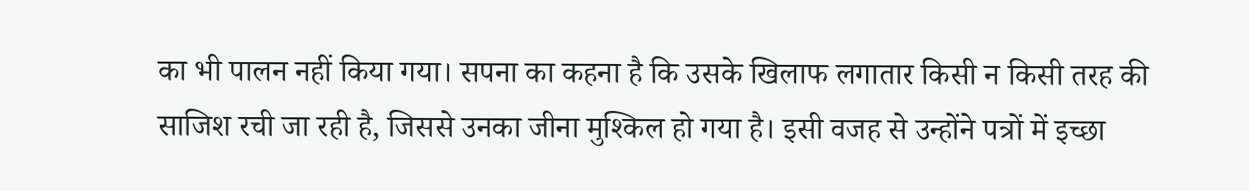का भी पालन नहीं किया गया। सपना का कहना है कि उसके खिलाफ लगातार किसी न किसी तरह की साजिश रची जा रही है, जिससे उनका जीना मुश्किल हो गया है। इसी वजह से उन्होंने पत्रों में इच्छा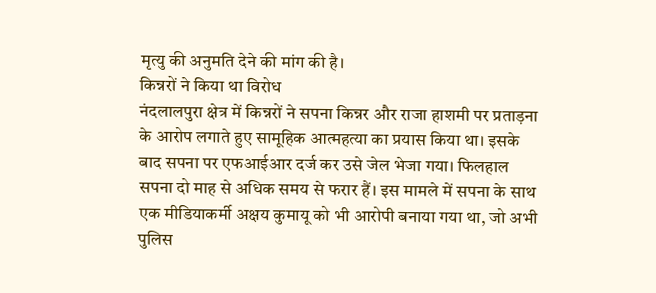मृत्यु की अनुमति देने की मांग की है।
किन्नरों ने किया था विरोध
नंदलालपुरा क्षेत्र में किन्नरों ने सपना किन्नर और राजा हाशमी पर प्रताड़ना के आरोप लगाते हुए सामूहिक आत्महत्या का प्रयास किया था। इसके बाद सपना पर एफआईआर दर्ज कर उसे जेल भेजा गया। फिलहाल सपना दो माह से अधिक समय से फरार हैं। इस मामले में सपना के साथ एक मीडियाकर्मी अक्षय कुमायू को भी आरोपी बनाया गया था, जो अभी पुलिस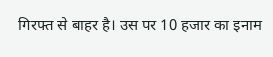गिरफ्त से बाहर है। उस पर 10 हजार का इनाम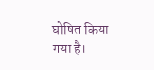घोषित किया गया है।